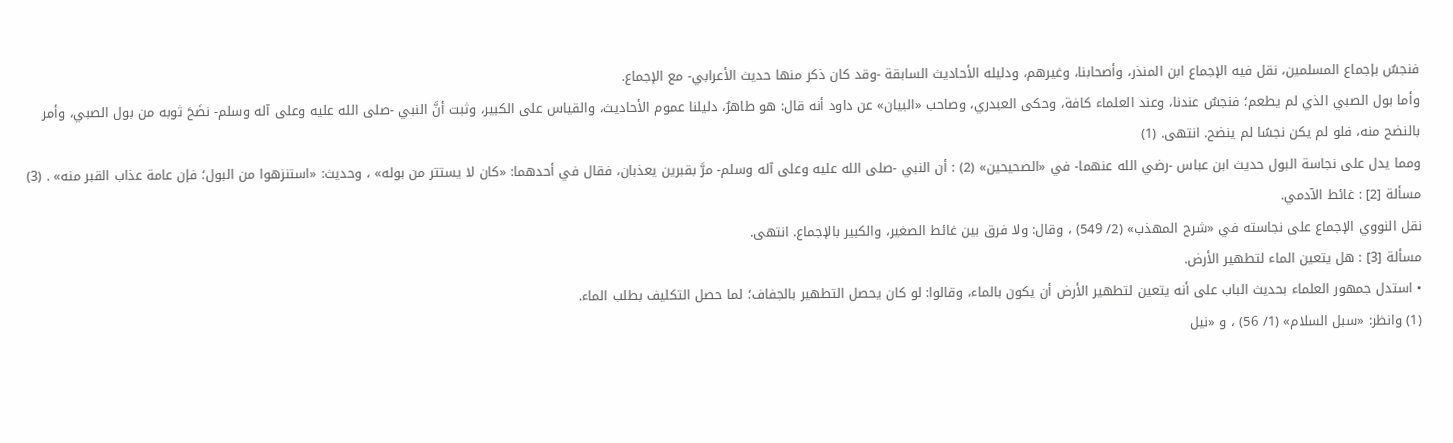فنجسٌ بإجماع المسلمين، نقل فيه الإجماع ابن المنذر، وأصحابنا، وغيرهم، ودليله الأحاديث السابقة -وقد كان ذكر منها حديث الأعرابي- مع الإجماع.
وأما بول الصبي الذي لم يطعم؛ فنجسٌ عندنا، وعند العلماء كافة، وحكى العبدري، وصاحب «البيان» عن داود أنه قال: هو طاهرٌ، دليلنا عموم الأحاديث، والقياس على الكبير، وثبت أنَّ النبي -صلى الله عليه وعلى آله وسلم- نضَحَ ثوبه من بول الصبي، وأمر بالنضح منه، فلو لم يكن نجسًا لم ينضح. انتهى. (1)
ومما يدل على نجاسة البول حديث ابن عباس -رضي الله عنهما- في «الصحيحين» (2) : أن النبي -صلى الله عليه وعلى آله وسلم- مرَّ بقبرين يعذبان، فقال في أحدهما: «كان لا يستتر من بوله» ، وحديث: «استنزهوا من البول؛ فإن عامة عذاب القبر منه» . (3)
مسألة [2] : غائط الآدمي.
نقل النووي الإجماع على نجاسته في «شرح المهذب» (2/ 549) ، وقال: ولا فرق بين غائط الصغير، والكبير بالإجماع. انتهى.
مسألة [3] : هل يتعين الماء لتطهير الأرض.
• استدل جمهور العلماء بحديث الباب على أنه يتعين لتطهير الأرض أن يكون بالماء، وقالوا: لو كان يحصل التطهير بالجفاف؛ لما حصل التكليف بطلب الماء.
(1) وانظر: «سبل السلام» (1/ 56) ، و «نيل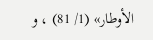الأوطار» (1/ 81) ، و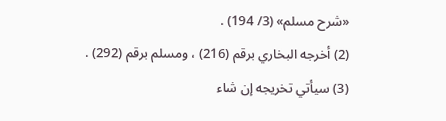«شرح مسلم» (3/ 194) .
(2) أخرجه البخاري برقم (216) ، ومسلم برقم (292) .
(3) سيأتي تخريجه إن شاء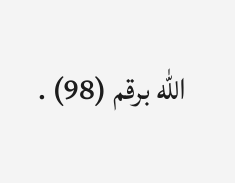الله برقم (98) .